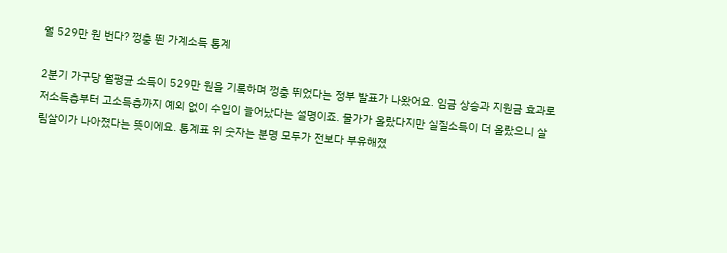월 529만 원 번다? 껑충 뛴 가계소득 통계

2분기 가구당 월평균 소득이 529만 원을 기록하며 껑충 뛰었다는 정부 발표가 나왔어요. 임금 상승과 지원금 효과로 저소득층부터 고소득층까지 예외 없이 수입이 늘어났다는 설명이죠. 물가가 올랐다지만 실질소득이 더 올랐으니 살림살이가 나아졌다는 뜻이에요. 통계표 위 숫자는 분명 모두가 전보다 부유해졌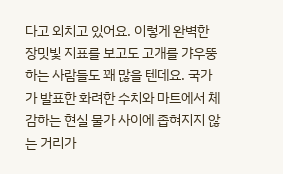다고 외치고 있어요. 이렇게 완벽한 장밋빛 지표를 보고도 고개를 갸우뚱하는 사람들도 꽤 많을 텐데요. 국가가 발표한 화려한 수치와 마트에서 체감하는 현실 물가 사이에 좁혀지지 않는 거리가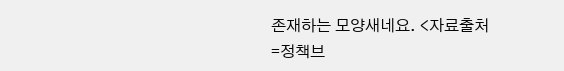존재하는 모양새네요. <자료출처=정책브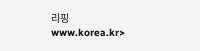리핑 www.korea.kr>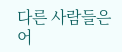다른 사람들은 어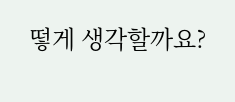떻게 생각할까요?